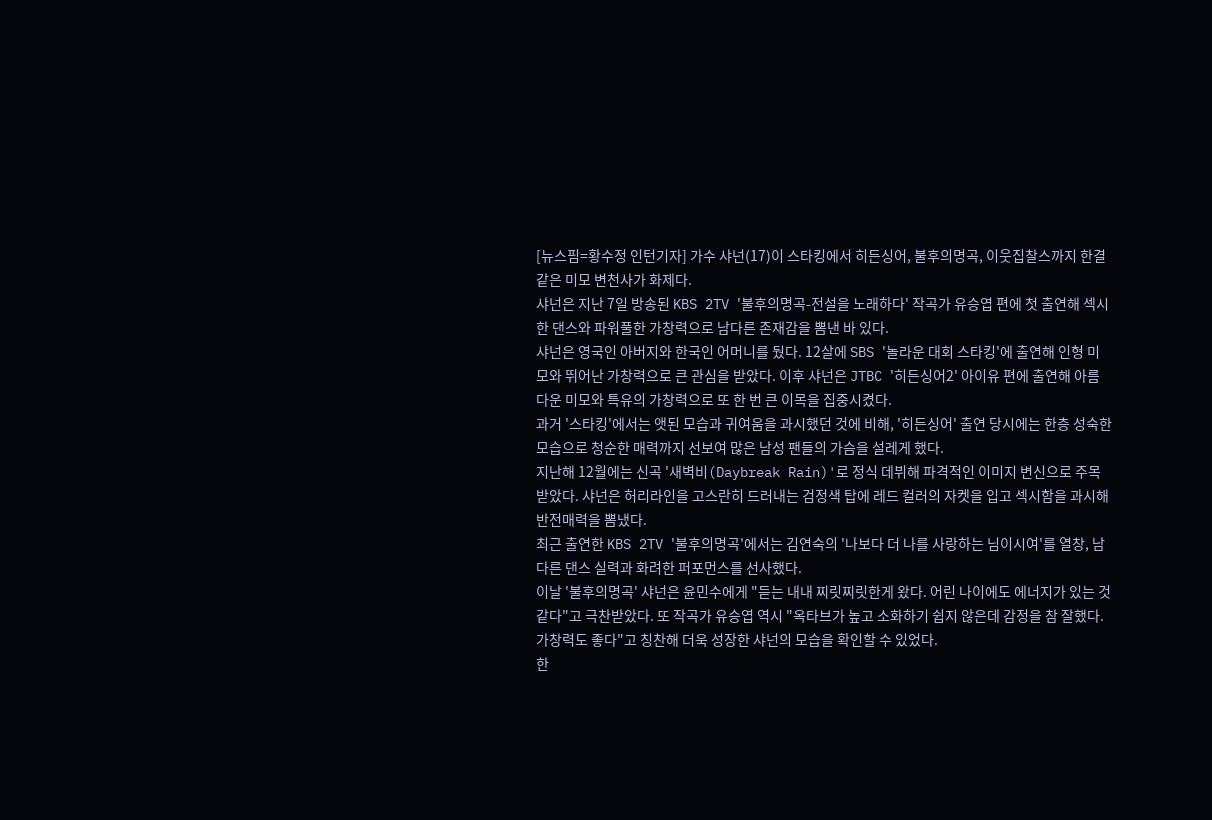[뉴스핌=황수정 인턴기자] 가수 샤넌(17)이 스타킹에서 히든싱어, 불후의명곡, 이웃집찰스까지 한결같은 미모 변천사가 화제다.
샤넌은 지난 7일 방송된 KBS 2TV '불후의명곡-전설을 노래하다' 작곡가 유승엽 편에 첫 출연해 섹시한 댄스와 파워풀한 가창력으로 남다른 존재감을 뽐낸 바 있다.
샤넌은 영국인 아버지와 한국인 어머니를 뒀다. 12살에 SBS '놀라운 대회 스타킹'에 출연해 인형 미모와 뛰어난 가창력으로 큰 관심을 받았다. 이후 샤넌은 JTBC '히든싱어2' 아이유 편에 출연해 아름다운 미모와 특유의 가창력으로 또 한 번 큰 이목을 집중시켰다.
과거 '스타킹'에서는 앳된 모습과 귀여움을 과시했던 것에 비해, '히든싱어' 출연 당시에는 한층 성숙한 모습으로 청순한 매력까지 선보여 많은 남성 팬들의 가슴을 설레게 했다.
지난해 12월에는 신곡 '새벽비(Daybreak Rain)'로 정식 데뷔해 파격적인 이미지 변신으로 주목받았다. 샤넌은 허리라인을 고스란히 드러내는 검정색 탑에 레드 컬러의 자켓을 입고 섹시함을 과시해 반전매력을 뽐냈다.
최근 출연한 KBS 2TV '불후의명곡'에서는 김연숙의 '나보다 더 나를 사랑하는 님이시여'를 열창, 남다른 댄스 실력과 화려한 퍼포먼스를 선사했다.
이날 '불후의명곡' 샤넌은 윤민수에게 "듣는 내내 찌릿찌릿한게 왔다. 어린 나이에도 에너지가 있는 것 같다"고 극찬받았다. 또 작곡가 유승엽 역시 "옥타브가 높고 소화하기 쉽지 않은데 감정을 참 잘했다. 가창력도 좋다"고 칭찬해 더욱 성장한 샤넌의 모습을 확인할 수 있었다.
한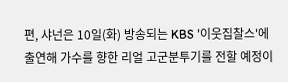편, 샤넌은 10일(화) 방송되는 KBS '이웃집찰스'에 출연해 가수를 향한 리얼 고군분투기를 전할 예정이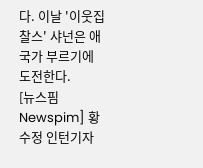다. 이날 '이웃집찰스' 샤넌은 애국가 부르기에 도전한다.
[뉴스핌 Newspim] 황수정 인턴기자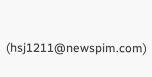(hsj1211@newspim.com)